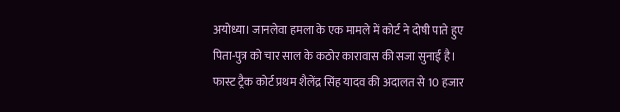अयोध्या। जानलेवा हमला के एक मामले में कोर्ट ने दोषी पाते हुए पिता-पुत्र को चार साल के कठोर कारावास की सजा सुनाई है। फास्ट ट्रैक कोर्ट प्रथम शैलेंद्र सिंह यादव की अदालत से 10 हजार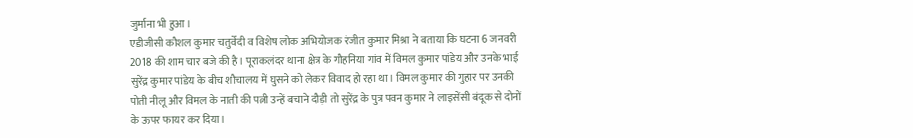जुर्माना भी हुआ।
एडीजीसी कौशल कुमार चतुर्वेदी व विशेष लोक अभियोजक रंजीत कुमार मिश्रा ने बताया कि घटना 6 जनवरी 2018 की शाम चार बजे की है। पूराकलंदर थाना क्षेत्र के गौहनिया गांव में विमल कुमार पांडेय और उनके भाई सुरेंद्र कुमार पांडेय के बीच शौचालय में घुसने को लेकर विवाद हो रहा था। विमल कुमार की गुहार पर उनकी पोती नीलू और विमल के नाती की पत्नी उन्हें बचाने दौड़ी तो सुरेंद्र के पुत्र पवन कुमार ने लाइसेंसी बंदूक से दोनों के ऊपर फायर कर दिया।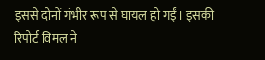इससे दोनों गंभीर रूप से घायल हो गईं। इसकी रिपोर्ट विमल ने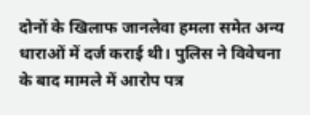दोनों के खिलाफ जानलेवा हमला समेत अन्य धाराओं में दर्ज कराई थी। पुलिस ने विवेचना के बाद मामले में आरोप पत्र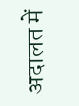अदालत में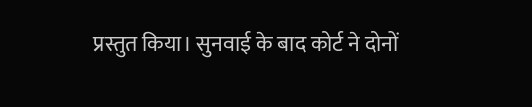प्रस्तुत किया। सुनवाई के बाद कोर्ट ने दोनों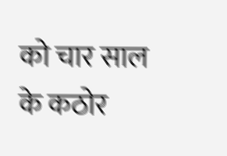को चार साल के कठोर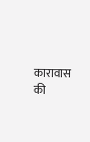कारावास की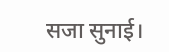सजा सुनाई।